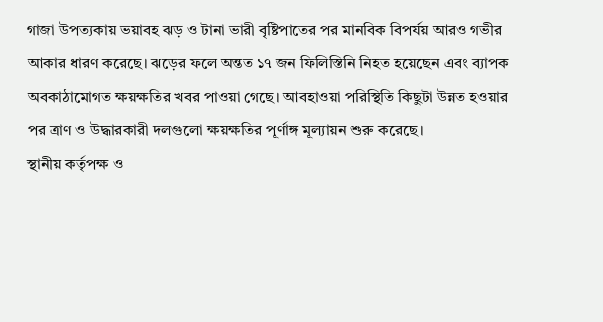গাজা উপত্যকায় ভয়াবহ ঝড় ও টানা ভারী বৃষ্টিপাতের পর মানবিক বিপর্যয় আরও গভীর আকার ধারণ করেছে। ঝড়ের ফলে অন্তত ১৭ জন ফিলিস্তিনি নিহত হয়েছেন এবং ব্যাপক অবকাঠামোগত ক্ষয়ক্ষতির খবর পাওয়া গেছে। আবহাওয়া পরিস্থিতি কিছুটা উন্নত হওয়ার পর ত্রাণ ও উদ্ধারকারী দলগুলো ক্ষয়ক্ষতির পূর্ণাঙ্গ মূল্যায়ন শুরু করেছে।
স্থানীয় কর্তৃপক্ষ ও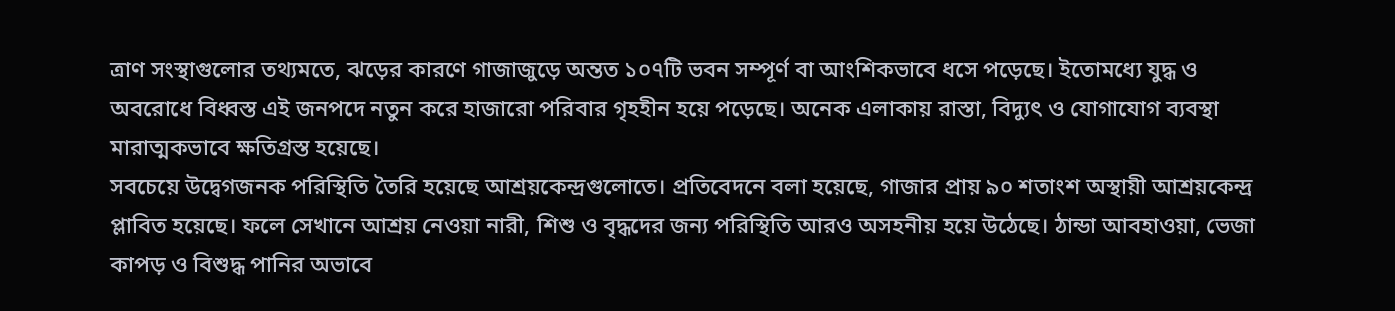ত্রাণ সংস্থাগুলোর তথ্যমতে, ঝড়ের কারণে গাজাজুড়ে অন্তত ১০৭টি ভবন সম্পূর্ণ বা আংশিকভাবে ধসে পড়েছে। ইতোমধ্যে যুদ্ধ ও অবরোধে বিধ্বস্ত এই জনপদে নতুন করে হাজারো পরিবার গৃহহীন হয়ে পড়েছে। অনেক এলাকায় রাস্তা, বিদ্যুৎ ও যোগাযোগ ব্যবস্থা মারাত্মকভাবে ক্ষতিগ্রস্ত হয়েছে।
সবচেয়ে উদ্বেগজনক পরিস্থিতি তৈরি হয়েছে আশ্রয়কেন্দ্রগুলোতে। প্রতিবেদনে বলা হয়েছে, গাজার প্রায় ৯০ শতাংশ অস্থায়ী আশ্রয়কেন্দ্র প্লাবিত হয়েছে। ফলে সেখানে আশ্রয় নেওয়া নারী, শিশু ও বৃদ্ধদের জন্য পরিস্থিতি আরও অসহনীয় হয়ে উঠেছে। ঠান্ডা আবহাওয়া, ভেজা কাপড় ও বিশুদ্ধ পানির অভাবে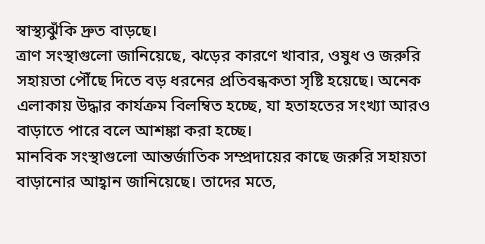স্বাস্থ্যঝুঁকি দ্রুত বাড়ছে।
ত্রাণ সংস্থাগুলো জানিয়েছে, ঝড়ের কারণে খাবার, ওষুধ ও জরুরি সহায়তা পৌঁছে দিতে বড় ধরনের প্রতিবন্ধকতা সৃষ্টি হয়েছে। অনেক এলাকায় উদ্ধার কার্যক্রম বিলম্বিত হচ্ছে, যা হতাহতের সংখ্যা আরও বাড়াতে পারে বলে আশঙ্কা করা হচ্ছে।
মানবিক সংস্থাগুলো আন্তর্জাতিক সম্প্রদায়ের কাছে জরুরি সহায়তা বাড়ানোর আহ্বান জানিয়েছে। তাদের মতে,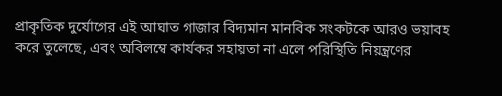প্রাকৃতিক দুর্যোগের এই আঘাত গাজার বিদ্যমান মানবিক সংকটকে আরও ভয়াবহ করে তুলেছে, এবং অবিলম্বে কার্যকর সহায়তা না এলে পরিস্থিতি নিয়ন্ত্রণের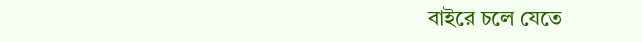বাইরে চলে যেতে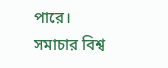পারে।
সমাচার বিশ্ব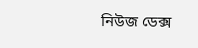নিউজ ডেক্স